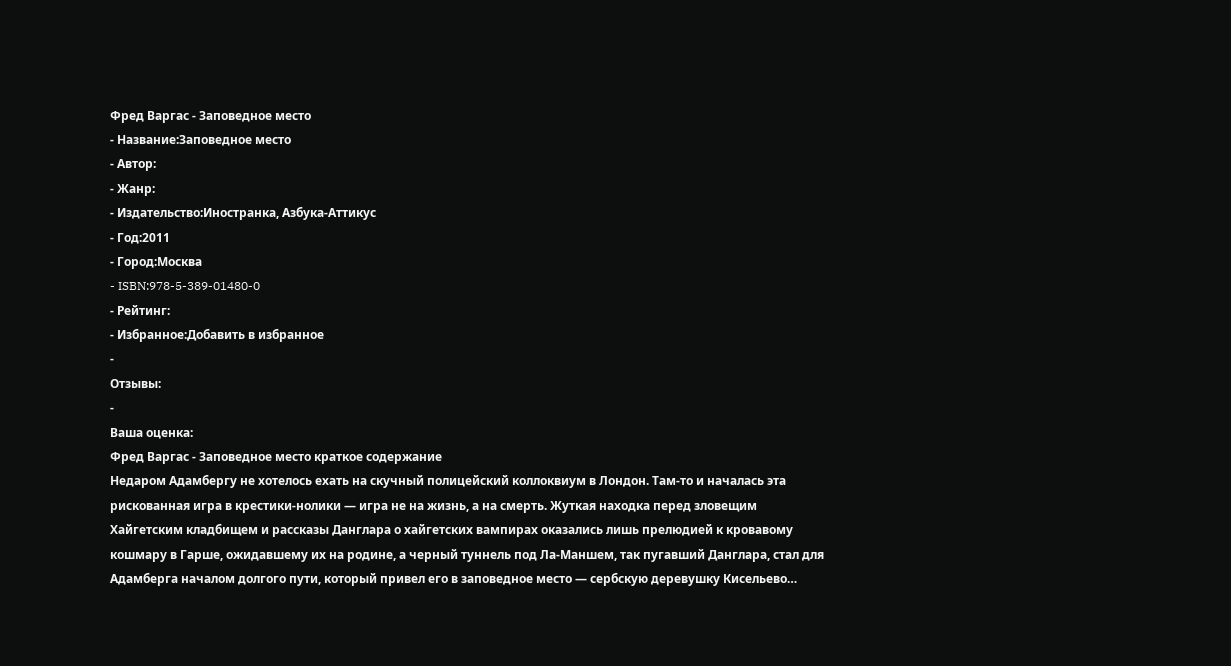Фред Варгас - Заповедное место
- Название:Заповедное место
- Автор:
- Жанр:
- Издательство:Иностранка, Азбука-Аттикус
- Год:2011
- Город:Москва
- ISBN:978-5-389-01480-0
- Рейтинг:
- Избранное:Добавить в избранное
-
Отзывы:
-
Ваша оценка:
Фред Варгас - Заповедное место краткое содержание
Недаром Адамбергу не хотелось ехать на скучный полицейский коллоквиум в Лондон. Там-то и началась эта рискованная игра в крестики-нолики — игра не на жизнь, а на смерть. Жуткая находка перед зловещим Хайгетским кладбищем и рассказы Данглара о хайгетских вампирах оказались лишь прелюдией к кровавому кошмару в Гарше, ожидавшему их на родине, а черный туннель под Ла-Маншем, так пугавший Данглара, стал для Адамберга началом долгого пути, который привел его в заповедное место — сербскую деревушку Кисельево…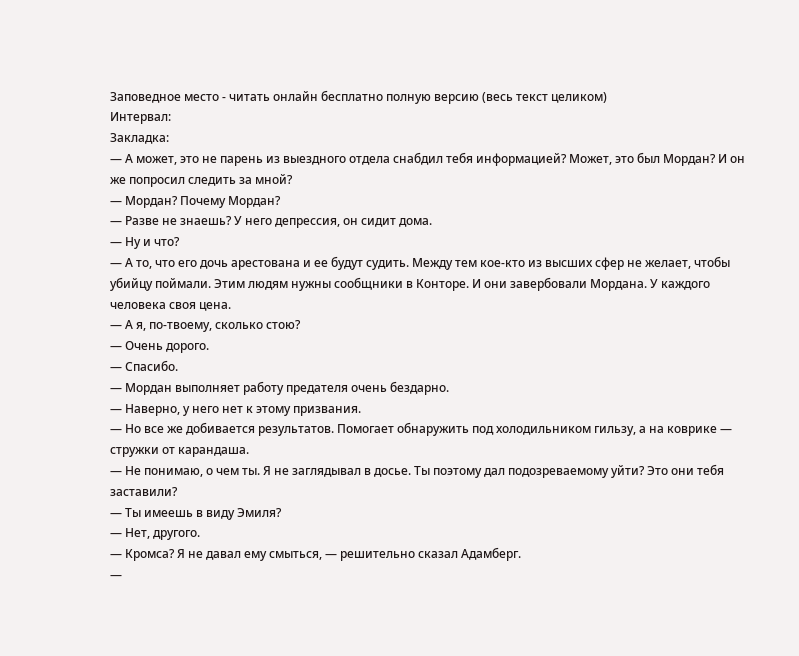Заповедное место - читать онлайн бесплатно полную версию (весь текст целиком)
Интервал:
Закладка:
— А может, это не парень из выездного отдела снабдил тебя информацией? Может, это был Мордан? И он же попросил следить за мной?
— Мордан? Почему Мордан?
— Разве не знаешь? У него депрессия, он сидит дома.
— Ну и что?
— А то, что его дочь арестована и ее будут судить. Между тем кое-кто из высших сфер не желает, чтобы убийцу поймали. Этим людям нужны сообщники в Конторе. И они завербовали Мордана. У каждого человека своя цена.
— А я, по-твоему, сколько стою?
— Очень дорого.
— Спасибо.
— Мордан выполняет работу предателя очень бездарно.
— Наверно, у него нет к этому призвания.
— Но все же добивается результатов. Помогает обнаружить под холодильником гильзу, а на коврике — стружки от карандаша.
— Не понимаю, о чем ты. Я не заглядывал в досье. Ты поэтому дал подозреваемому уйти? Это они тебя заставили?
— Ты имеешь в виду Эмиля?
— Нет, другого.
— Кромса? Я не давал ему смыться, — решительно сказал Адамберг.
—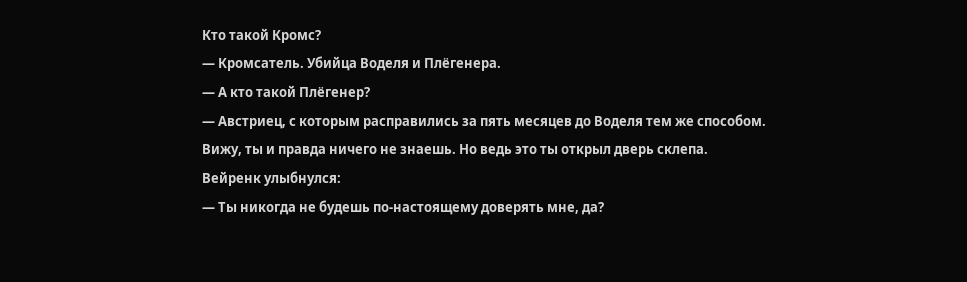Кто такой Кромс?
— Кромсатель. Убийца Воделя и Плёгенера.
— А кто такой Плёгенер?
— Австриец, с которым расправились за пять месяцев до Воделя тем же способом. Вижу, ты и правда ничего не знаешь. Но ведь это ты открыл дверь склепа.
Вейренк улыбнулся:
— Ты никогда не будешь по-настоящему доверять мне, да?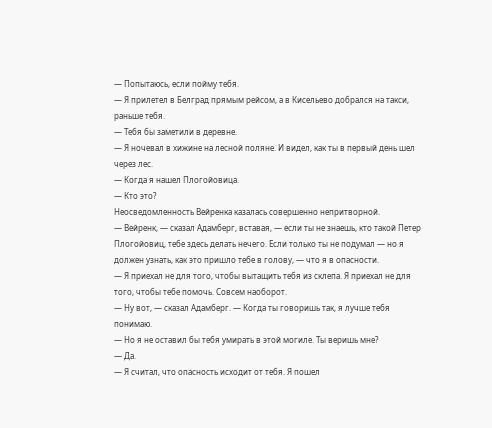— Попытаюсь, если пойму тебя.
— Я прилетел в Белград прямым рейсом, а в Кисельево добрался на такси, раньше тебя.
— Тебя бы заметили в деревне.
— Я ночевал в хижине на лесной поляне. И видел, как ты в первый день шел через лес.
— Когда я нашел Плогойовица.
— Кто это?
Неосведомленность Вейренка казалась совершенно непритворной.
— Вейренк, — сказал Адамберг, вставая, — если ты не знаешь, кто такой Петер Плогойовиц, тебе здесь делать нечего. Если только ты не подумал — но я должен узнать, как это пришло тебе в голову, — что я в опасности.
— Я приехал не для того, чтобы вытащить тебя из склепа. Я приехал не для того, чтобы тебе помочь. Совсем наоборот.
— Ну вот, — сказал Адамберг. — Когда ты говоришь так, я лучше тебя понимаю.
— Но я не оставил бы тебя умирать в этой могиле. Ты веришь мне?
— Да.
— Я считал, что опасность исходит от тебя. Я пошел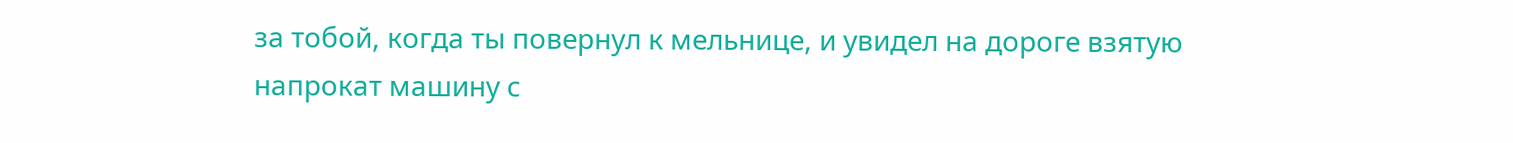за тобой, когда ты повернул к мельнице, и увидел на дороге взятую напрокат машину с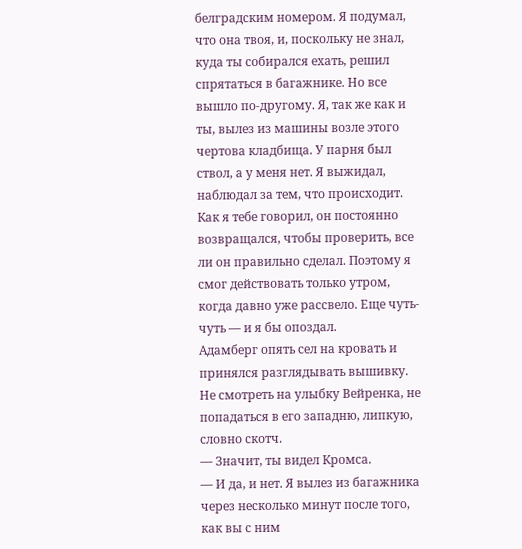белградским номером. Я подумал, что она твоя, и, поскольку не знал, куда ты собирался ехать, решил спрятаться в багажнике. Но все вышло по-другому. Я, так же как и ты, вылез из машины возле этого чертова кладбища. У парня был ствол, а у меня нет. Я выжидал, наблюдал за тем, что происходит. Как я тебе говорил, он постоянно возвращался, чтобы проверить, все ли он правильно сделал. Поэтому я смог действовать только утром, когда давно уже рассвело. Еще чуть-чуть — и я бы опоздал.
Адамберг опять сел на кровать и принялся разглядывать вышивку. Не смотреть на улыбку Вейренка, не попадаться в его западню, липкую, словно скотч.
— Значит, ты видел Кромса.
— И да, и нет. Я вылез из багажника через несколько минут после того, как вы с ним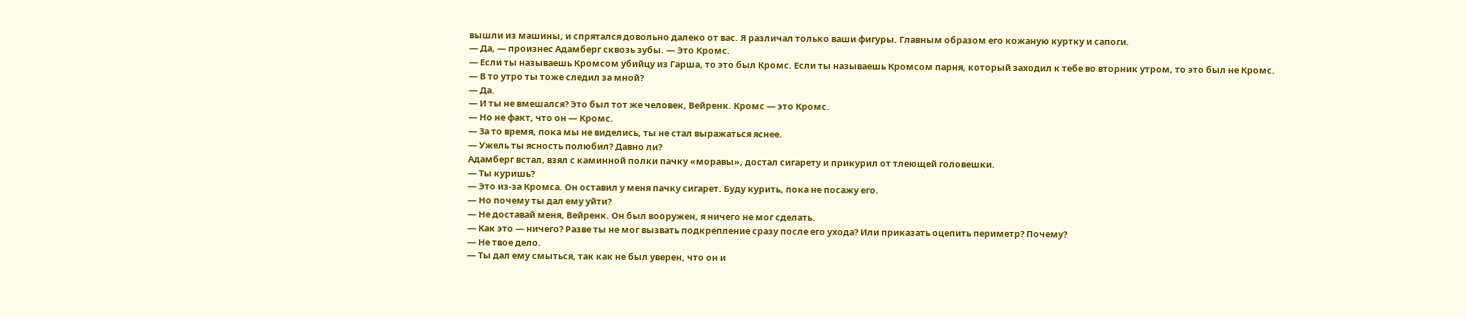вышли из машины, и спрятался довольно далеко от вас. Я различал только ваши фигуры. Главным образом его кожаную куртку и сапоги.
— Да, — произнес Адамберг сквозь зубы. — Это Кромс.
— Если ты называешь Кромсом убийцу из Гарша, то это был Кромс. Если ты называешь Кромсом парня, который заходил к тебе во вторник утром, то это был не Кромс.
— В то утро ты тоже следил за мной?
— Да.
— И ты не вмешался? Это был тот же человек, Вейренк. Кромс — это Кромс.
— Но не факт, что он — Кромс.
— За то время, пока мы не виделись, ты не стал выражаться яснее.
— Ужель ты ясность полюбил? Давно ли?
Адамберг встал, взял с каминной полки пачку «моравы», достал сигарету и прикурил от тлеющей головешки.
— Ты куришь?
— Это из-за Кромса. Он оставил у меня пачку сигарет. Буду курить, пока не посажу его.
— Но почему ты дал ему уйти?
— Не доставай меня, Вейренк. Он был вооружен, я ничего не мог сделать.
— Как это — ничего? Разве ты не мог вызвать подкрепление сразу после его ухода? Или приказать оцепить периметр? Почему?
— Не твое дело.
— Ты дал ему смыться, так как не был уверен, что он и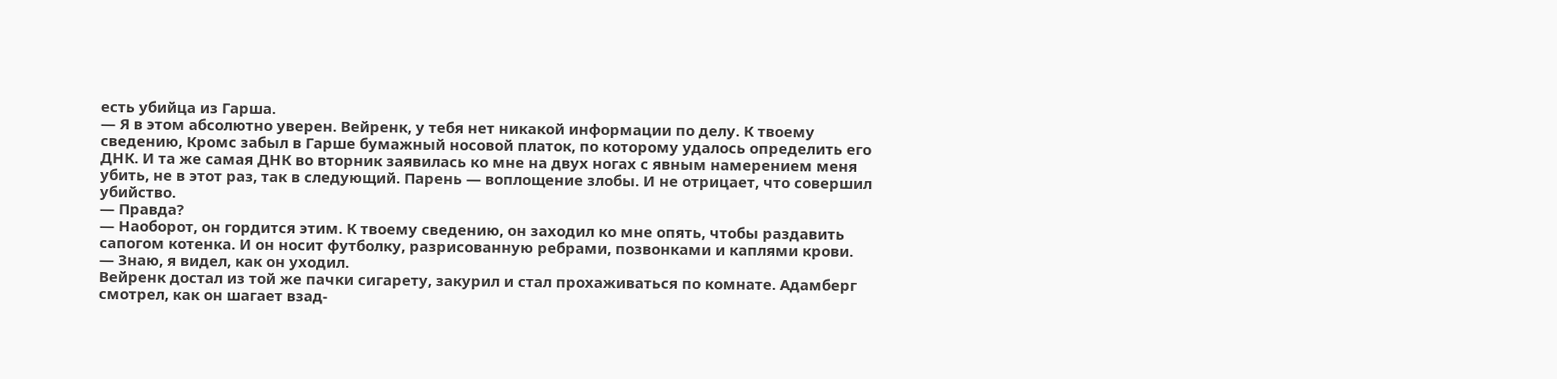есть убийца из Гарша.
— Я в этом абсолютно уверен. Вейренк, у тебя нет никакой информации по делу. К твоему сведению, Кромс забыл в Гарше бумажный носовой платок, по которому удалось определить его ДНК. И та же самая ДНК во вторник заявилась ко мне на двух ногах с явным намерением меня убить, не в этот раз, так в следующий. Парень — воплощение злобы. И не отрицает, что совершил убийство.
— Правда?
— Наоборот, он гордится этим. К твоему сведению, он заходил ко мне опять, чтобы раздавить сапогом котенка. И он носит футболку, разрисованную ребрами, позвонками и каплями крови.
— Знаю, я видел, как он уходил.
Вейренк достал из той же пачки сигарету, закурил и стал прохаживаться по комнате. Адамберг смотрел, как он шагает взад-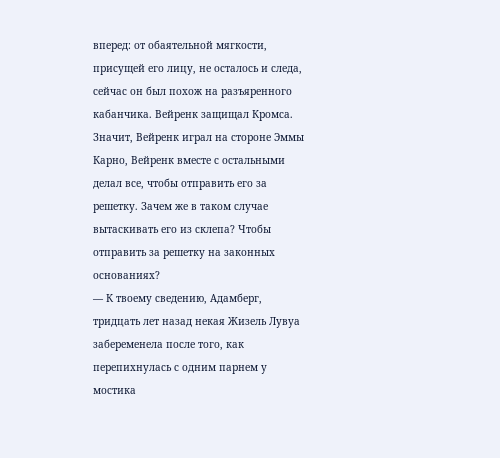вперед: от обаятельной мягкости, присущей его лицу, не осталось и следа, сейчас он был похож на разъяренного кабанчика. Вейренк защищал Кромса. Значит, Вейренк играл на стороне Эммы Карно, Вейренк вместе с остальными делал все, чтобы отправить его за решетку. Зачем же в таком случае вытаскивать его из склепа? Чтобы отправить за решетку на законных основаниях?
— К твоему сведению, Адамберг, тридцать лет назад некая Жизель Лувуа забеременела после того, как перепихнулась с одним парнем у мостика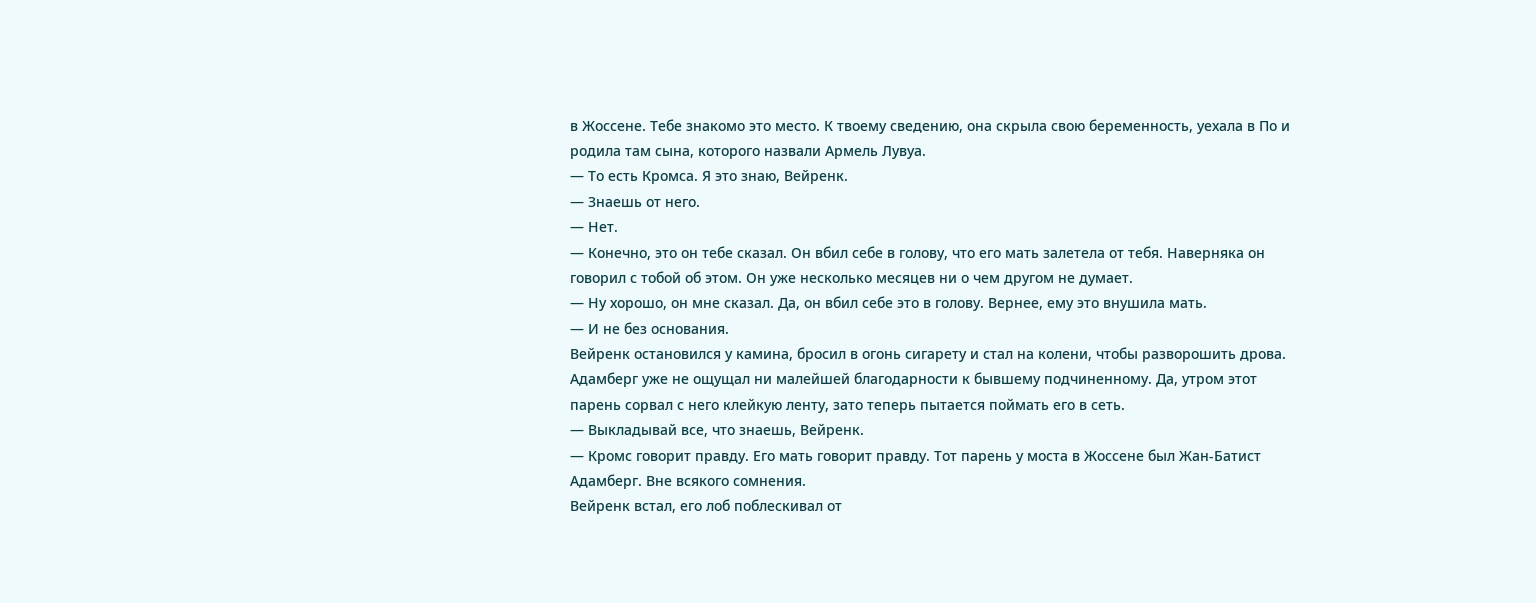в Жоссене. Тебе знакомо это место. К твоему сведению, она скрыла свою беременность, уехала в По и родила там сына, которого назвали Армель Лувуа.
— То есть Кромса. Я это знаю, Вейренк.
— Знаешь от него.
— Нет.
— Конечно, это он тебе сказал. Он вбил себе в голову, что его мать залетела от тебя. Наверняка он говорил с тобой об этом. Он уже несколько месяцев ни о чем другом не думает.
— Ну хорошо, он мне сказал. Да, он вбил себе это в голову. Вернее, ему это внушила мать.
— И не без основания.
Вейренк остановился у камина, бросил в огонь сигарету и стал на колени, чтобы разворошить дрова. Адамберг уже не ощущал ни малейшей благодарности к бывшему подчиненному. Да, утром этот парень сорвал с него клейкую ленту, зато теперь пытается поймать его в сеть.
— Выкладывай все, что знаешь, Вейренк.
— Кромс говорит правду. Его мать говорит правду. Тот парень у моста в Жоссене был Жан-Батист Адамберг. Вне всякого сомнения.
Вейренк встал, его лоб поблескивал от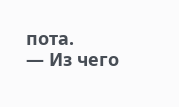пота.
— Из чего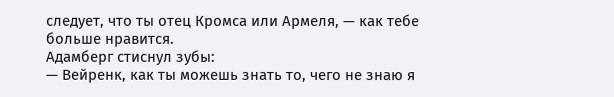следует, что ты отец Кромса или Армеля, — как тебе больше нравится.
Адамберг стиснул зубы:
— Вейренк, как ты можешь знать то, чего не знаю я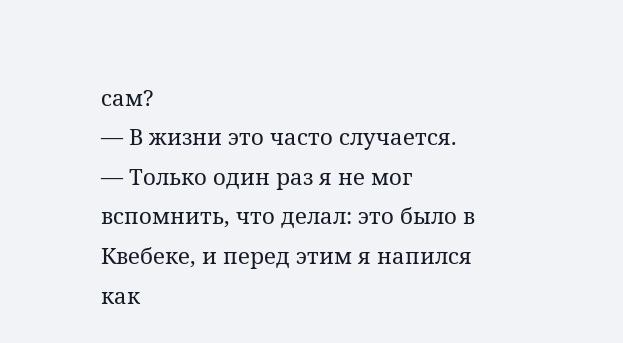сам?
— В жизни это часто случается.
— Только один раз я не мог вспомнить, что делал: это было в Квебеке, и перед этим я напился как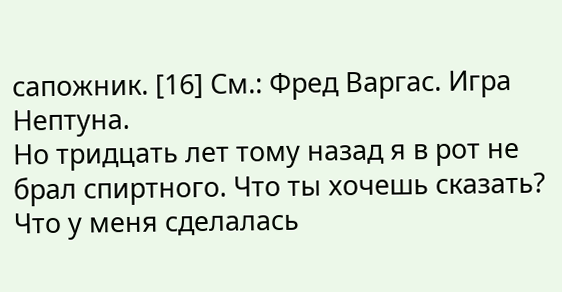сапожник. [16] См.: Фред Варгас. Игра Нептуна.
Но тридцать лет тому назад я в рот не брал спиртного. Что ты хочешь сказать? Что у меня сделалась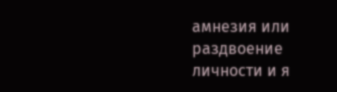амнезия или раздвоение личности и я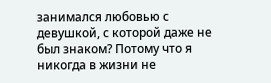занимался любовью с девушкой, с которой даже не был знаком? Потому что я никогда в жизни не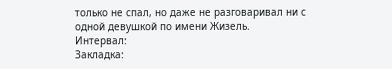только не спал, но даже не разговаривал ни с одной девушкой по имени Жизель.
Интервал:
Закладка: